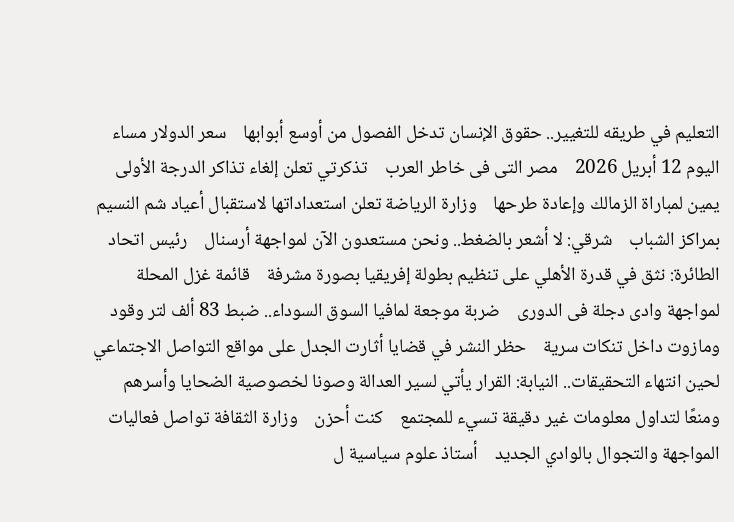التعليم في طريقه للتغيير.. حقوق الإنسان تدخل الفصول من أوسع أبوابها    سعر الدولار مساء اليوم 12 أبريل 2026    مصر التى فى خاطر العرب    تذكرتي تعلن إلغاء تذاكر الدرجة الأولى يمين لمباراة الزمالك وإعادة طرحها    وزارة الرياضة تعلن استعداداتها لاستقبال أعياد شم النسيم بمراكز الشباب    شرقي: لا أشعر بالضغط.. ونحن مستعدون الآن لمواجهة أرسنال    رئيس اتحاد الطائرة: نثق في قدرة الأهلي على تنظيم بطولة إفريقيا بصورة مشرفة    قائمة غزل المحلة لمواجهة وادى دجلة فى الدورى    ضربة موجعة لمافيا السوق السوداء.. ضبط 83 ألف لتر وقود ومازوت داخل تنكات سرية    حظر النشر في قضايا أثارت الجدل على مواقع التواصل الاجتماعي لحين انتهاء التحقيقات.. النيابة: القرار يأتي لسير العدالة وصونا لخصوصية الضحايا وأسرهم ومنعًا لتداول معلومات غير دقيقة تسيء للمجتمع    كنت أحزن    وزارة الثقافة تواصل فعاليات المواجهة والتجوال بالوادي الجديد    أستاذ علوم سياسية ل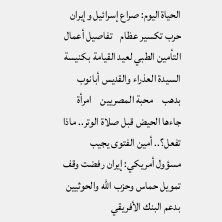الحياة اليوم: صراع إسرائيل وإيران حرب تكسير عظام    تفاصيل أعمال التأمين الطبي لعيد القيامة بكنيسة السيدة العذراء والقديس أبانوب بدهب    محبة المصريين    امرأة جاءها الحيض قبل صلاة الوتر.. ماذا تفعل؟.. أمين الفتوى يجيب    مسؤول أمريكي: إيران رفضت وقف تمويل حماس وحزب الله والحوثيين    بدعم البنك الأفريقي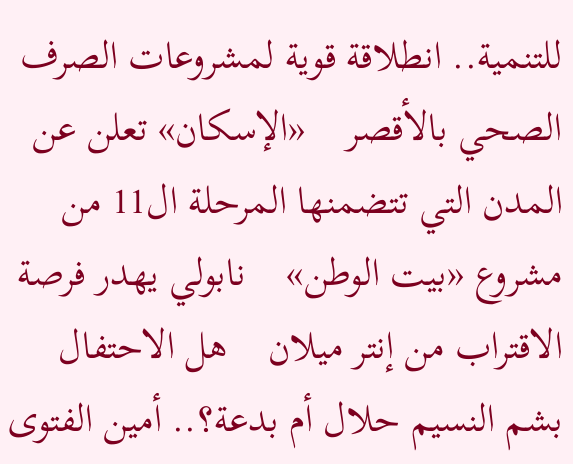للتنمية.. انطلاقة قوية لمشروعات الصرف الصحي بالأقصر    «الإسكان» تعلن عن المدن التي تتضمنها المرحلة ال11 من مشروع «بيت الوطن»    نابولي يهدر فرصة الاقتراب من إنتر ميلان    هل الاحتفال بشم النسيم حلال أم بدعة؟.. أمين الفتوى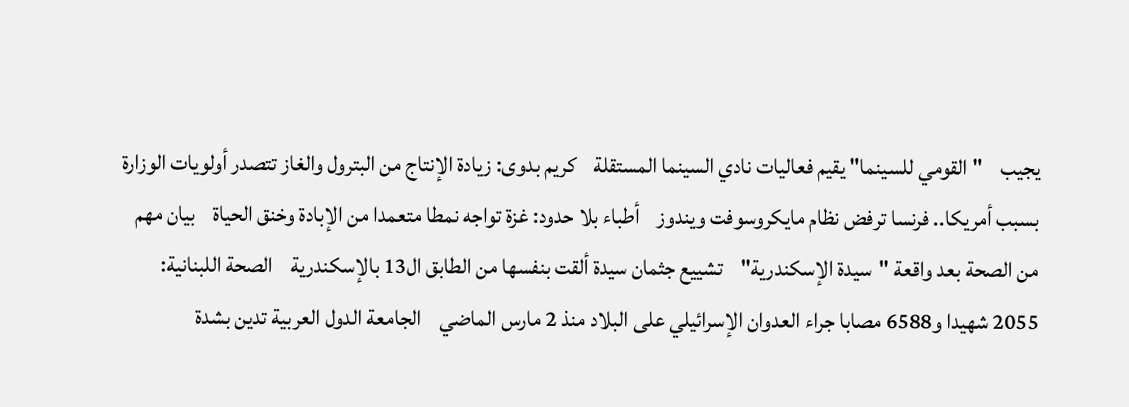يجيب    "القومي للسينما" يقيم فعاليات نادي السينما المستقلة    كريم بدوى: زيادة الإنتاج من البترول والغاز تتصدر أولويات الوزارة    بسبب أمريكا.. فرنسا ترفض نظام مايكروسوفت ويندوز    أطباء بلا حدود: غزة تواجه نمطا متعمدا من الإبادة وخنق الحياة    بيان مهم من الصحة بعد واقعة "سيدة الإسكندرية"    تشييع جثمان سيدة ألقت بنفسها من الطابق ال13 بالإسكندرية    الصحة اللبنانية: 2055 شهيدا و6588 مصابا جراء العدوان الإسرائيلي على البلاد منذ 2 مارس الماضي    الجامعة الدول العربية تدين بشدة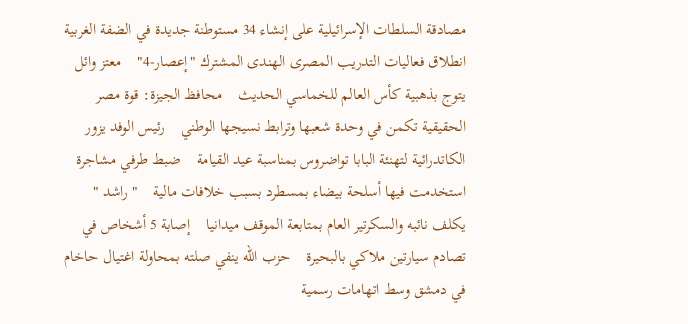مصادقة السلطات الإسرائيلية على إنشاء 34 مستوطنة جديدة في الضفة الغربية    انطلاق فعاليات التدريب المصرى الهندى المشترك "إعصار-4"    معتز وائل يتوج بذهبية كأس العالم للخماسي الحديث    محافظ الجيزة: قوة مصر الحقيقية تكمن في وحدة شعبها وترابط نسيجها الوطني    رئيس الوفد يزور الكاتدرائية لتهنئة البابا تواضروس بمناسبة عيد القيامة    ضبط طرفي مشاجرة استخدمت فيها أسلحة بيضاء بمسطرد بسبب خلافات مالية    " راشد " يكلف نائبه والسكرتير العام بمتابعة الموقف ميدانيا    إصابة 5 أشخاص في تصادم سيارتين ملاكي بالبحيرة    حزب الله ينفي صلته بمحاولة اغتيال حاخام في دمشق وسط اتهامات رسمية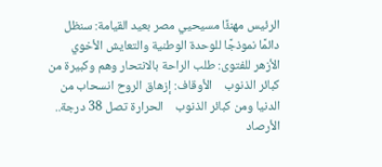الرئيس مهنئًا مسيحيي مصر بعيد القيامة: سنظل دائمًا نموذجًا للوحدة الوطنية والتعايش الأخوي    الأزهر للفتوى: طلب الراحة بالانتحار وهم وكبيرة من كبائر الذنوب    الأوقاف: إزهاق الروح انسحاب من الدنيا ومن كبائر الذنوب    الحرارة تصل 38 درجة.. الأرصاد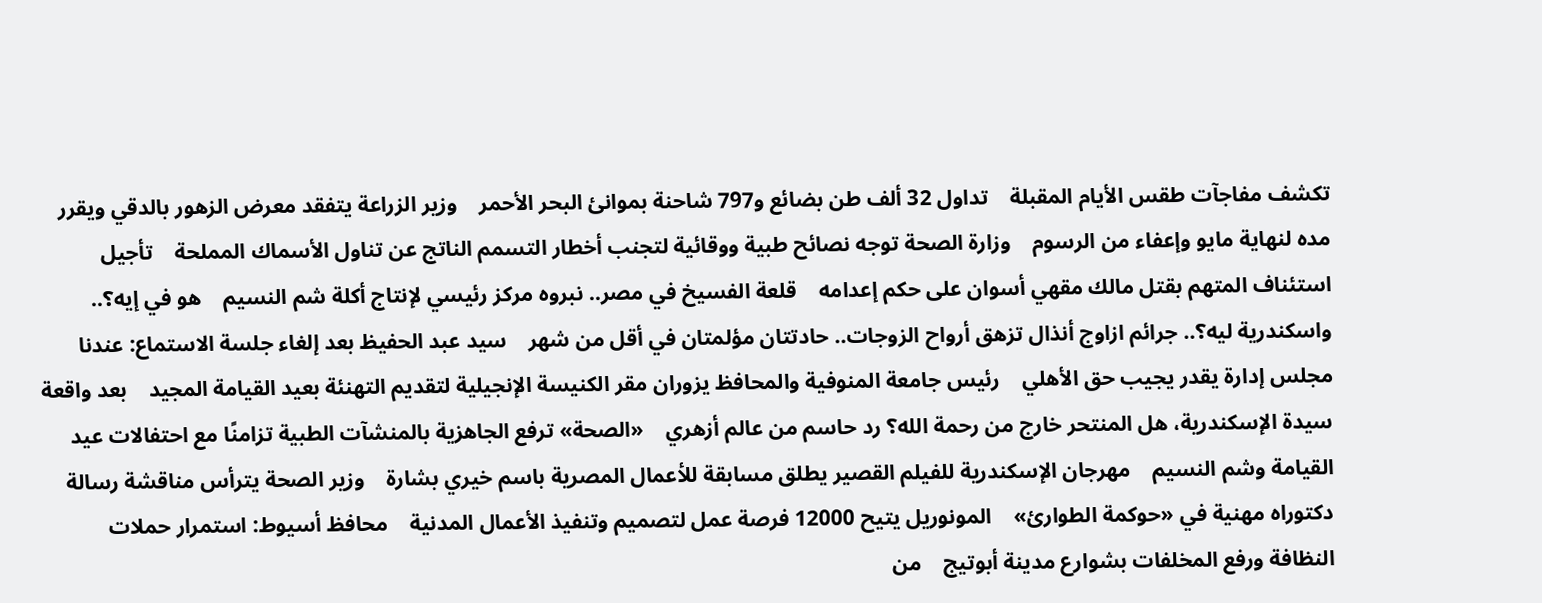تكشف مفاجآت طقس الأيام المقبلة    تداول 32 ألف طن بضائع و797 شاحنة بموانئ البحر الأحمر    وزير الزراعة يتفقد معرض الزهور بالدقي ويقرر مده لنهاية مايو وإعفاء من الرسوم    وزارة الصحة توجه نصائح طبية ووقائية لتجنب أخطار التسمم الناتج عن تناول الأسماك المملحة    تأجيل استئناف المتهم بقتل مالك مقهي أسوان على حكم إعدامه    قلعة الفسيخ في مصر.. نبروه مركز رئيسي لإنتاج أكلة شم النسيم    هو في إيه؟.. واسكندرية ليه؟.. جرائم ازاوج أنذال تزهق أرواح الزوجات.. حادتتان مؤلمتان في أقل من شهر    سيد عبد الحفيظ بعد إلغاء جلسة الاستماع: عندنا مجلس إدارة يقدر يجيب حق الأهلي    رئيس جامعة المنوفية والمحافظ يزوران مقر الكنيسة الإنجيلية لتقديم التهنئة بعيد القيامة المجيد    بعد واقعة سيدة الإسكندرية، هل المنتحر خارج من رحمة الله؟ رد حاسم من عالم أزهري    «الصحة» ترفع الجاهزية بالمنشآت الطبية تزامنًا مع احتفالات عيد القيامة وشم النسيم    مهرجان الإسكندرية للفيلم القصير يطلق مسابقة للأعمال المصرية باسم خيري بشارة    وزير الصحة يترأس مناقشة رسالة دكتوراه مهنية في «حوكمة الطوارئ»    المونوريل يتيح 12000 فرصة عمل لتصميم وتنفيذ الأعمال المدنية    محافظ أسيوط: استمرار حملات النظافة ورفع المخلفات بشوارع مدينة أبوتيج    من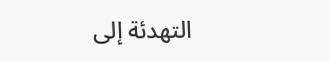التهدئة إلى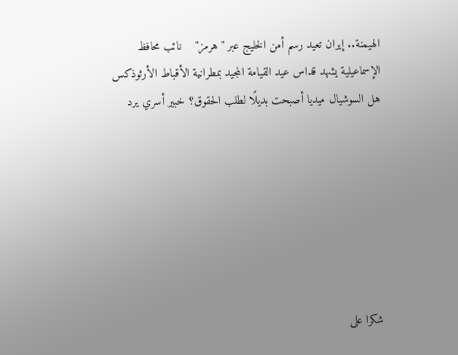الهيمنة.. إيران تعيد رسم أمن الخليج عبر "هرمز"    نائب محافظ الإسماعيلية يشهد قداس عيد القيامة المجيد بمطرانية الأقباط الأرثوذكس    هل السوشيال ميديا أصبحت بديلًا لطلب الحقوق؟ خبير أسري يرد







شكرا على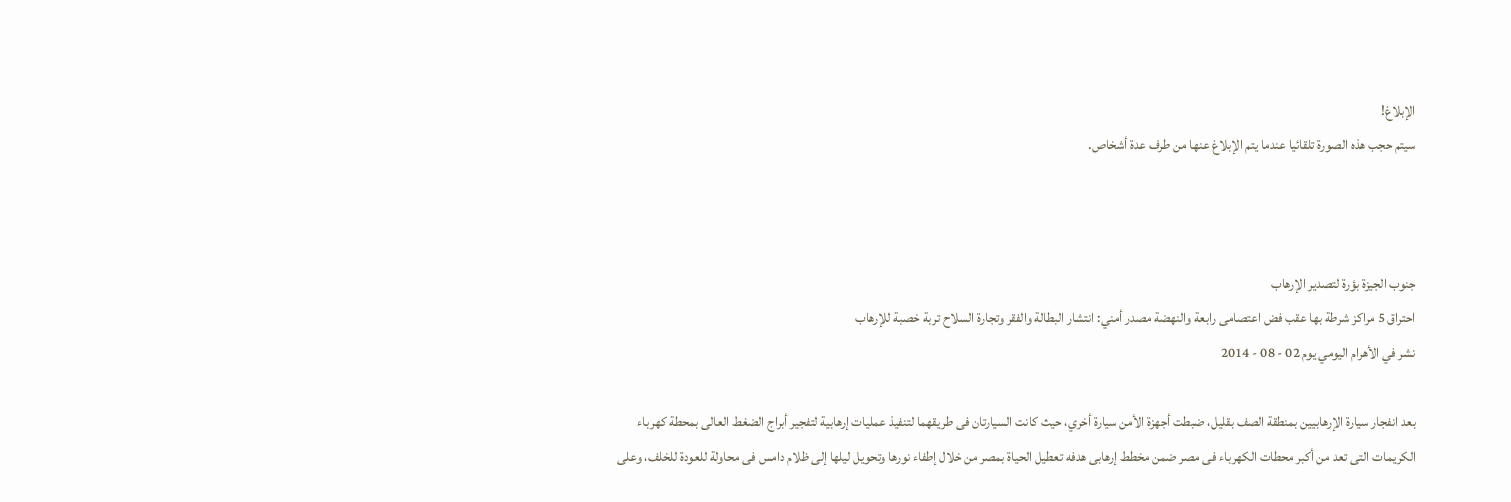الإبلاغ!
سيتم حجب هذه الصورة تلقائيا عندما يتم الإبلاغ عنها من طرف عدة أشخاص.



جنوب الجيزة بؤرة لتصدير الإرهاب
احتراق 5 مراكز شرطة بها عقب فض اعتصامى رابعة والنهضة مصدر أمني: انتشار البطالة والفقر وتجارة السلاح تربة خصبة للإرهاب
نشر في الأهرام اليومي يوم 02 - 08 - 2014

بعد انفجار سيارة الإرهابيين بمنطقة الصف بقليل، ضبطت أجهزة الأمن سيارة أخري، حيث كانت السيارتان فى طريقهما لتنفيذ عمليات إرهابية لتفجير أبراج الضغط العالى بمحطة كهرباء الكريمات التى تعد من أكبر محطات الكهرباء فى مصر ضمن مخطط إرهابى هدفه تعطيل الحياة بمصر من خلال إطفاء نورها وتحويل ليلها إلى ظلام دامس فى محاولة للعودة للخلف، وعلى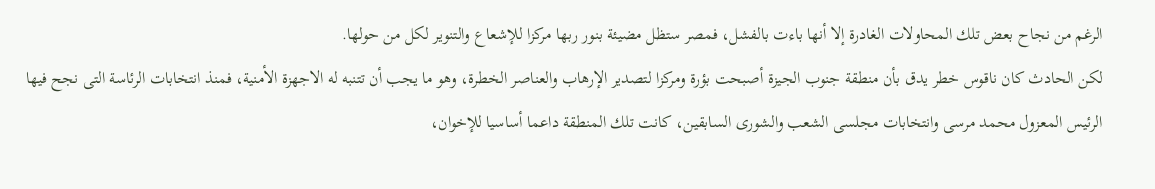الرغم من نجاح بعض تلك المحاولات الغادرة إلا أنها باءت بالفشل، فمصر ستظل مضيئة بنور ربها مركزا للإشعاع والتنوير لكل من حولها.
لكن الحادث كان ناقوس خطر يدق بأن منطقة جنوب الجيزة أصبحت بؤرة ومركزا لتصدير الإرهاب والعناصر الخطرة، وهو ما يجب أن تتنبه له الاجهزة الأمنية، فمنذ انتخابات الرئاسة التى نجح فيها الرئيس المعزول محمد مرسى وانتخابات مجلسى الشعب والشورى السابقين، كانت تلك المنطقة داعما أساسيا للإخوان،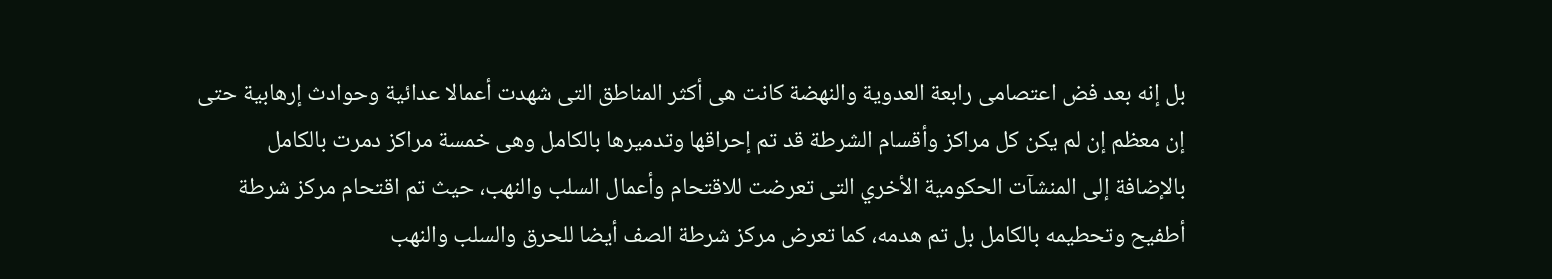بل إنه بعد فض اعتصامى رابعة العدوية والنهضة كانت هى أكثر المناطق التى شهدت أعمالا عدائية وحوادث إرهابية حتى إن معظم إن لم يكن كل مراكز وأقسام الشرطة قد تم إحراقها وتدميرها بالكامل وهى خمسة مراكز دمرت بالكامل
بالإضافة إلى المنشآت الحكومية الأخري التى تعرضت للاقتحام وأعمال السلب والنهب، حيث تم اقتحام مركز شرطة أطفيح وتحطيمه بالكامل بل تم هدمه، كما تعرض مركز شرطة الصف أيضا للحرق والسلب والنهب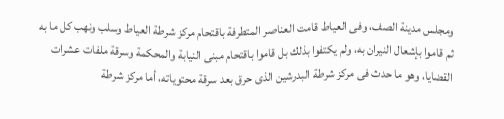ومجلس مدينة الصف، وفى العياط قامت العناصر المتطرفة باقتحام مركز شرطة العياط وسلب ونهب كل ما به ثم قاموا بإشعال النيران به، ولم يكتفوا بذلك بل قاموا باقتحام مبنى النيابة والمحكمة وسرقة ملفات عشرات القضايا، وهو ما حدث فى مركز شرطة البدرشين الذى حرق بعد سرقة محتوياته، أما مركز شرطة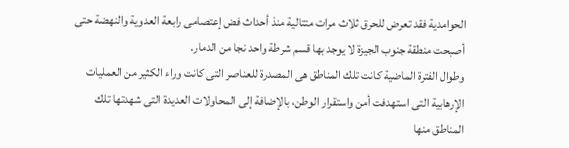الحوامدية فقد تعرض للحرق ثلاث مرات متتالية منذ أحداث فض إعتصامى رابعة العدوية والنهضة حتى أصبحت منطقة جنوب الجيزة لا يوجد بها قسم شرطة واحد نجا من الدمار.
وطوال الفترة الماضية كانت تلك المناطق هى المصدرة للعناصر التى كانت وراء الكثير من العمليات الإرهابية التى استهدفت أمن واستقرار الوطن، بالإضافة إلى المحاولات العديدة التى شهدتها تلك المناطق منها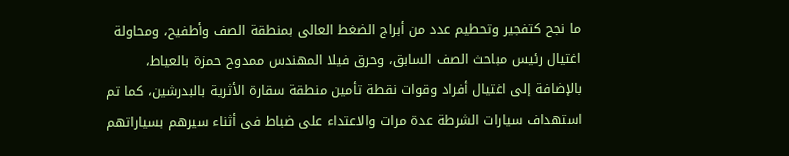ما نجح كتفجير وتحطيم عدد من أبراج الضغط العالى بمنطقة الصف وأطفيح، ومحاولة اغتيال رئيس مباحث الصف السابق، وحرق فيلا المهندس ممدوح حمزة بالعياط، بالإضافة إلى اغتيال أفراد وقوات نقطة تأمين منطقة سقارة الأثرية بالبدرشين، كما تم استهداف سيارات الشرطة عدة مرات والاعتداء على ضباط فى أثناء سيرهم بسياراتهم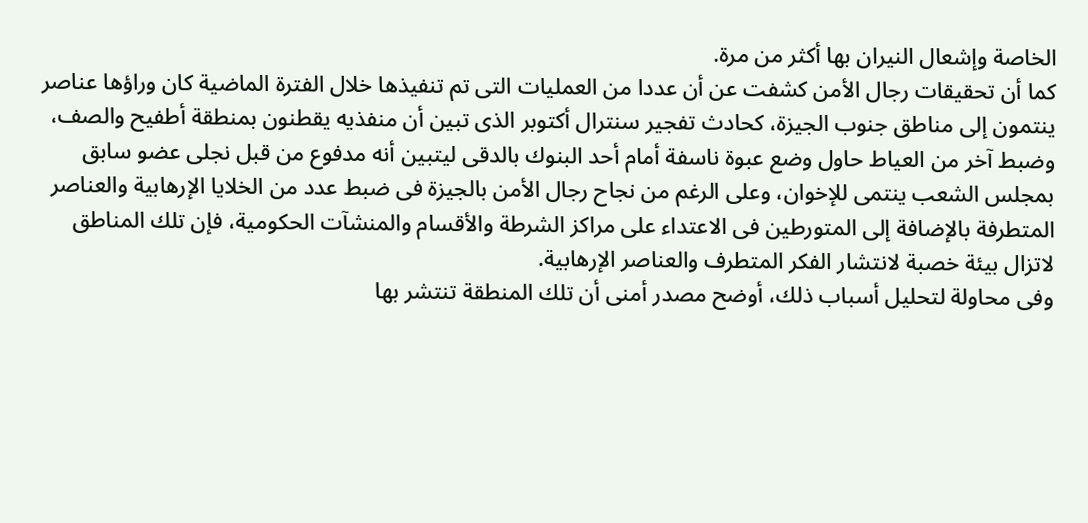الخاصة وإشعال النيران بها أكثر من مرة.
كما أن تحقيقات رجال الأمن كشفت عن أن عددا من العمليات التى تم تنفيذها خلال الفترة الماضية كان وراؤها عناصر ينتمون إلى مناطق جنوب الجيزة، كحادث تفجير سنترال أكتوبر الذى تبين أن منفذيه يقطنون بمنطقة أطفيح والصف، وضبط آخر من العياط حاول وضع عبوة ناسفة أمام أحد البنوك بالدقى ليتبين أنه مدفوع من قبل نجلى عضو سابق بمجلس الشعب ينتمى للإخوان، وعلى الرغم من نجاح رجال الأمن بالجيزة فى ضبط عدد من الخلايا الإرهابية والعناصر المتطرفة بالإضافة إلى المتورطين فى الاعتداء على مراكز الشرطة والأقسام والمنشآت الحكومية، فإن تلك المناطق لاتزال بيئة خصبة لانتشار الفكر المتطرف والعناصر الإرهابية.
وفى محاولة لتحليل أسباب ذلك، أوضح مصدر أمنى أن تلك المنطقة تنتشر بها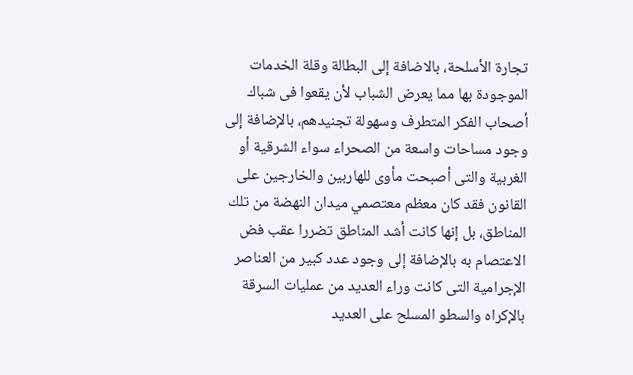تجارة الأسلحة، بالاضافة إلى البطالة وقلة الخدمات الموجودة بها مما يعرض الشباب لأن يقعوا فى شباك أصحاب الفكر المتطرف وسهولة تجنيدهم، بالإضافة إلى وجود مساحات واسعة من الصحراء سواء الشرقية أو الغربية والتى أصبحت مأوى للهاربين والخارجين على القانون فقد كان معظم معتصمي ميدان النهضة من تلك المناطق، بل إنها كانت أشد المناطق تضررا عقب فض الاعتصام به بالإضافة إلى وجود عدد كبير من العناصر الإجرامية التى كانت وراء العديد من عمليات السرقة بالإكراه والسطو المسلح على العديد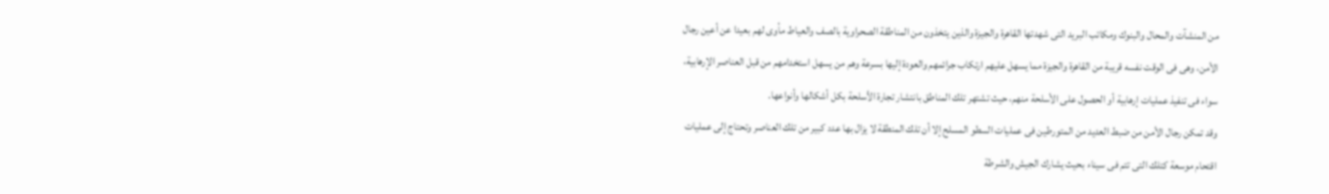من المنشآت والمحال والبنوك ومكاتب البريد التى شهدتها القاهرة والجيزة والذين يتخذون من المناطقة الصحراوية بالصف والعياط مأوى لهم بعيدا عن أعين رجال الأمن، وهى فى الوقت نفسه قريبة من القاهرة والجيزة مما يسهل عليهم ارتكاب جرائمهم والعودة إليها بسرعة وهم من يسهل استخدامهم من قبل العناصر الإرهابية، سواء فى تنفيذ عمليات إرهابية أو الحصول على الأسلحة منهم، حيث تشتهر تلك المناطق بانتشار تجارة الأسلحة بكل أشكالها وأنواعها.
وقد تمكن رجال الأمن من ضبط العديد من المتورطين فى عمليات السطو المسلح إلا أن تلك المنطقة لا يزال بها عدد كبير من تلك العناصر وتحتاج إلى عمليات اقتحام موسعة كتلك التى تتم فى سيناء بحيث يشارك الجيش والشرطة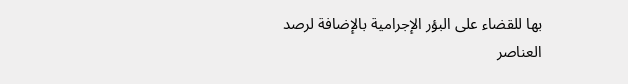بها للقضاء على البؤر الإجرامية بالإضافة لرصد العناصر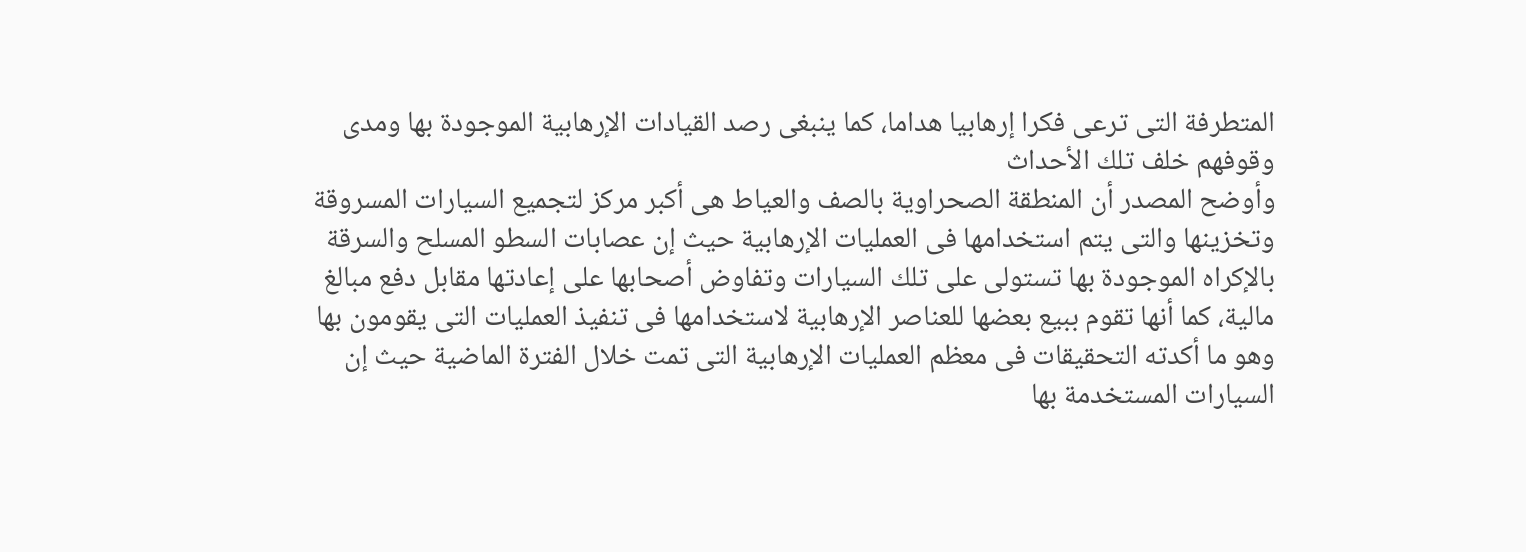المتطرفة التى ترعى فكرا إرهابيا هداما، كما ينبغى رصد القيادات الإرهابية الموجودة بها ومدى وقوفهم خلف تلك الأحداث
وأوضح المصدر أن المنطقة الصحراوية بالصف والعياط هى أكبر مركز لتجميع السيارات المسروقة وتخزينها والتى يتم استخدامها فى العمليات الإرهابية حيث إن عصابات السطو المسلح والسرقة بالإكراه الموجودة بها تستولى على تلك السيارات وتفاوض أصحابها على إعادتها مقابل دفع مبالغ مالية، كما أنها تقوم ببيع بعضها للعناصر الإرهابية لاستخدامها فى تنفيذ العمليات التى يقومون بها وهو ما أكدته التحقيقات فى معظم العمليات الإرهابية التى تمت خلال الفترة الماضية حيث إن السيارات المستخدمة بها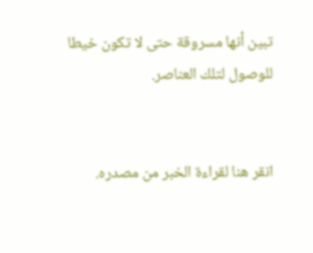تبين أنها مسروقة حتى لا تكون خيطا للوصول لتلك العناصر.


انقر هنا لقراءة الخبر من مصدره.